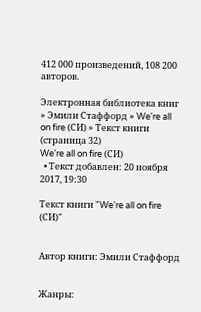412 000 произведений, 108 200 авторов.

Электронная библиотека книг » Эмили Стаффорд » We're all on fire (СИ) » Текст книги (страница 32)
We're all on fire (СИ)
  • Текст добавлен: 20 ноября 2017, 19:30

Текст книги "We're all on fire (СИ)"


Автор книги: Эмили Стаффорд


Жанры: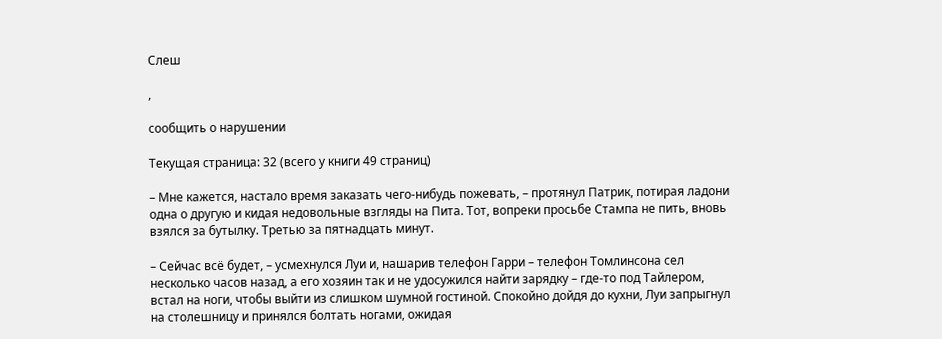Слеш

,

сообщить о нарушении

Текущая страница: 32 (всего у книги 49 страниц)

– Мне кажется, настало время заказать чего-нибудь пожевать, – протянул Патрик, потирая ладони одна о другую и кидая недовольные взгляды на Пита. Тот, вопреки просьбе Стампа не пить, вновь взялся за бутылку. Третью за пятнадцать минут.

– Сейчас всё будет, – усмехнулся Луи и, нашарив телефон Гарри – телефон Томлинсона сел несколько часов назад, а его хозяин так и не удосужился найти зарядку – где-то под Тайлером, встал на ноги, чтобы выйти из слишком шумной гостиной. Спокойно дойдя до кухни, Луи запрыгнул на столешницу и принялся болтать ногами, ожидая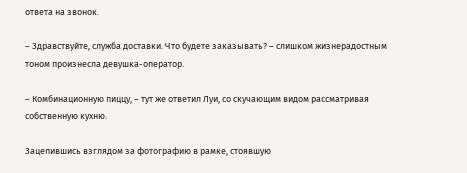ответа на звонок.

– Здравствуйте, служба доставки. Что будете заказывать? – слишком жизнерадостным тоном произнесла девушка-оператор.

– Комбинационную пиццу, – тут же ответил Луи, со скучающим видом рассматривая собственную кухню.

Зацепившись взглядом за фотографию в рамке, стоявшую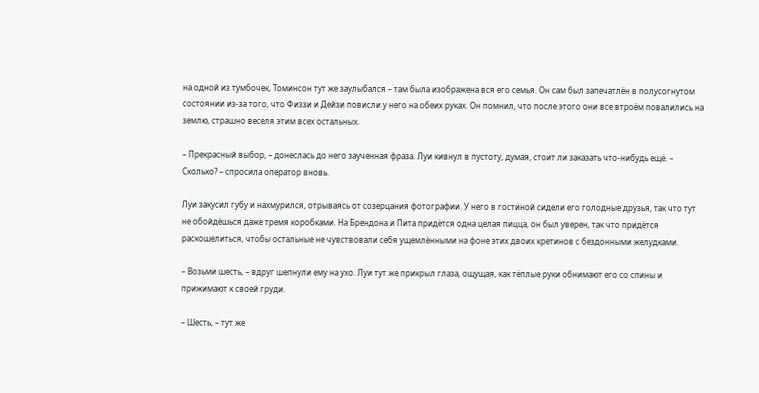на одной из тумбочек, Томинсон тут же заулыбался – там была изображена вся его семья. Он сам был запечатлён в полусогнутом состоянии из-за того, что Физзи и Дейзи повисли у него на обеих руках. Он помнил, что после этого они все втроём повалились на землю, страшно веселя этим всех остальных.

– Прекрасный выбор, – донеслась до него заученная фраза. Луи кивнул в пустоту, думая, стоит ли заказать что-нибудь ещё. – Сколько? – спросила оператор вновь.

Луи закусил губу и нахмурился, отрываясь от созерцания фотографии. У него в гостиной сидели его голодные друзья, так что тут не обойдёшься даже тремя коробками. На Брендона и Пита придётся одна целая пицца, он был уверен, так что придётся раскошелиться, чтобы остальные не чувствовали себя ущемлёнными на фоне этих двоих кретинов с бездонными желудками.

– Возьми шесть, – вдруг шепнули ему на ухо. Луи тут же прикрыл глаза, ощущая, как тёплые руки обнимают его со спины и прижимают к своей груди.

– Шесть, – тут же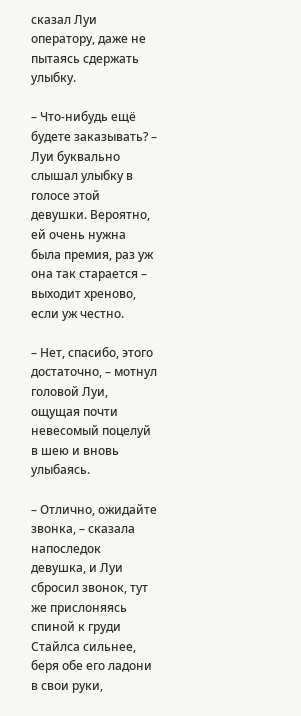сказал Луи оператору, даже не пытаясь сдержать улыбку.

– Что-нибудь ещё будете заказывать? – Луи буквально слышал улыбку в голосе этой девушки. Вероятно, ей очень нужна была премия, раз уж она так старается – выходит хреново, если уж честно.

– Нет, спасибо, этого достаточно, – мотнул головой Луи, ощущая почти невесомый поцелуй в шею и вновь улыбаясь.

– Отлично, ожидайте звонка, – сказала напоследок девушка, и Луи сбросил звонок, тут же прислоняясь спиной к груди Стайлса сильнее, беря обе его ладони в свои руки,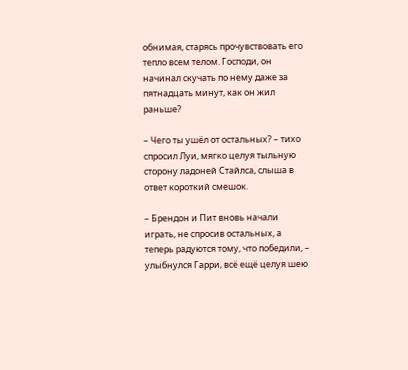обнимая, старясь прочувствовать его тепло всем телом. Господи, он начинал скучать по нему даже за пятнадцать минут, как он жил раньше?

– Чего ты ушёл от остальных? – тихо спросил Луи, мягко целуя тыльную сторону ладоней Стайлса, слыша в ответ короткий смешок.

– Брендон и Пит вновь начали играть, не спросив остальных, а теперь радуются тому, что победили, – улыбнулся Гарри, всё ещё целуя шею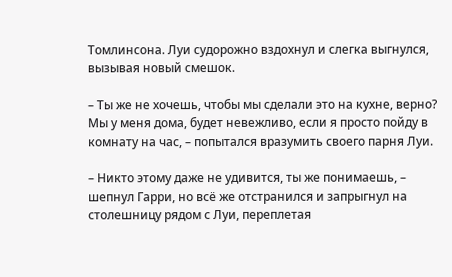Томлинсона. Луи судорожно вздохнул и слегка выгнулся, вызывая новый смешок.

– Ты же не хочешь, чтобы мы сделали это на кухне, верно? Мы у меня дома, будет невежливо, если я просто пойду в комнату на час, – попытался вразумить своего парня Луи.

– Никто этому даже не удивится, ты же понимаешь, – шепнул Гарри, но всё же отстранился и запрыгнул на столешницу рядом с Луи, переплетая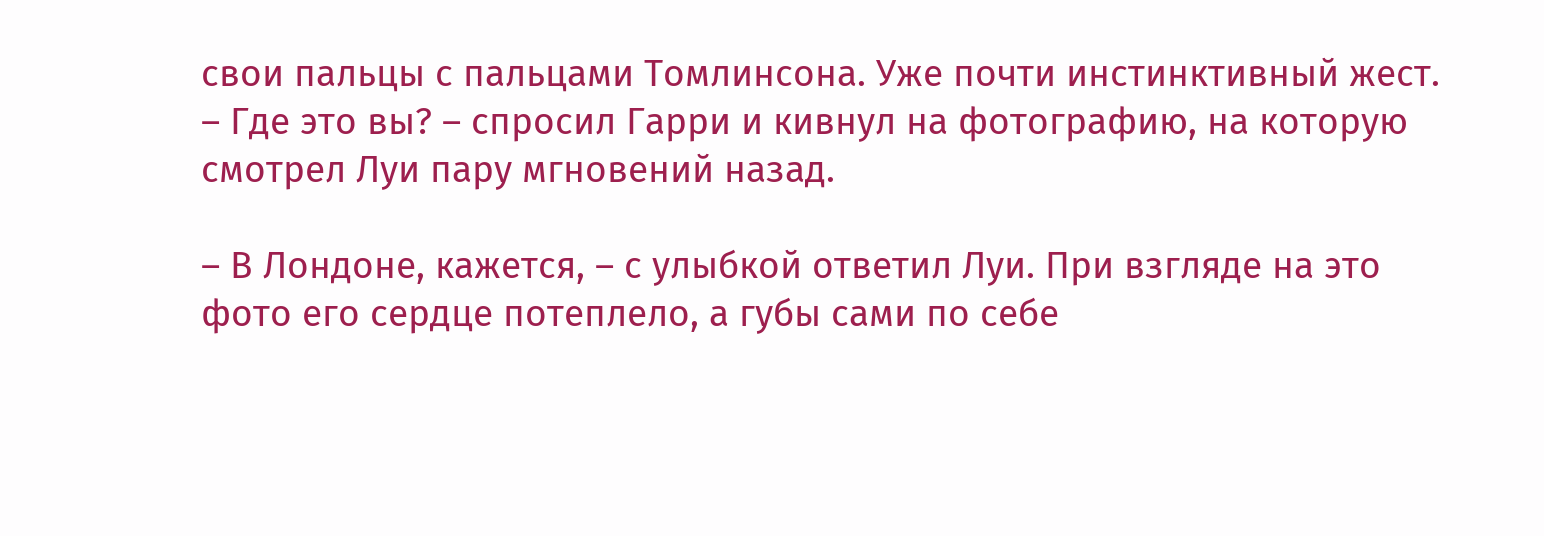свои пальцы с пальцами Томлинсона. Уже почти инстинктивный жест. – Где это вы? – спросил Гарри и кивнул на фотографию, на которую смотрел Луи пару мгновений назад.

– В Лондоне, кажется, – с улыбкой ответил Луи. При взгляде на это фото его сердце потеплело, а губы сами по себе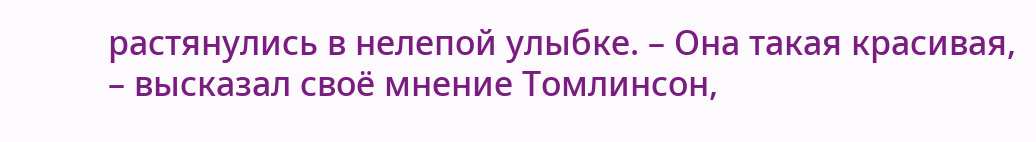растянулись в нелепой улыбке. – Она такая красивая, – высказал своё мнение Томлинсон,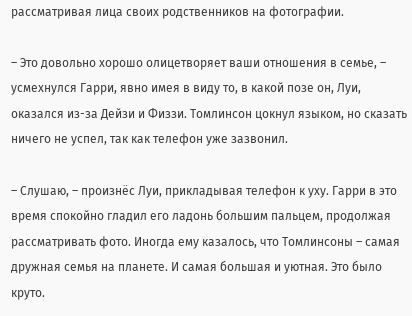рассматривая лица своих родственников на фотографии.

– Это довольно хорошо олицетворяет ваши отношения в семье, – усмехнулся Гарри, явно имея в виду то, в какой позе он, Луи, оказался из-за Дейзи и Физзи. Томлинсон цокнул языком, но сказать ничего не успел, так как телефон уже зазвонил.

– Слушаю, – произнёс Луи, прикладывая телефон к уху. Гарри в это время спокойно гладил его ладонь большим пальцем, продолжая рассматривать фото. Иногда ему казалось, что Томлинсоны – самая дружная семья на планете. И самая большая и уютная. Это было круто.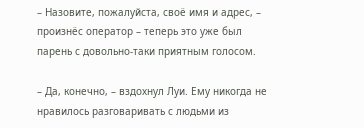– Назовите, пожалуйста, своё имя и адрес, – произнёс оператор – теперь это уже был парень с довольно-таки приятным голосом.

– Да, конечно, – вздохнул Луи. Ему никогда не нравилось разговаривать с людьми из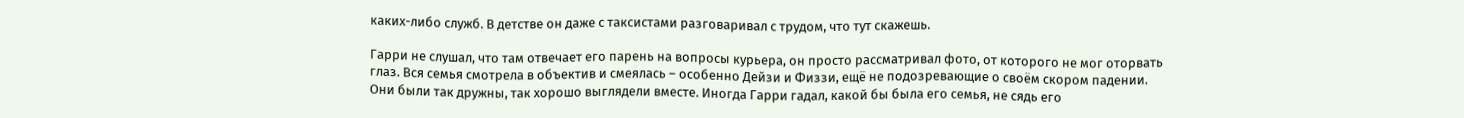каких-либо служб. В детстве он даже с таксистами разговаривал с трудом, что тут скажешь.

Гарри не слушал, что там отвечает его парень на вопросы курьера, он просто рассматривал фото, от которого не мог оторвать глаз. Вся семья смотрела в объектив и смеялась – особенно Дейзи и Физзи, ещё не подозревающие о своём скором падении. Они были так дружны, так хорошо выглядели вместе. Иногда Гарри гадал, какой бы была его семья, не сядь его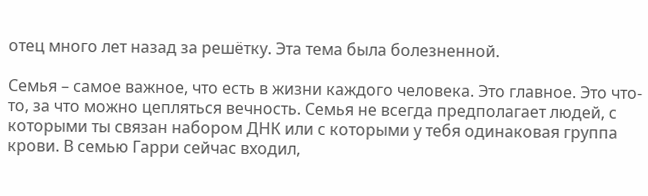отец много лет назад за решётку. Эта тема была болезненной.

Семья – самое важное, что есть в жизни каждого человека. Это главное. Это что-то, за что можно цепляться вечность. Семья не всегда предполагает людей, с которыми ты связан набором ДНК или с которыми у тебя одинаковая группа крови. В семью Гарри сейчас входил,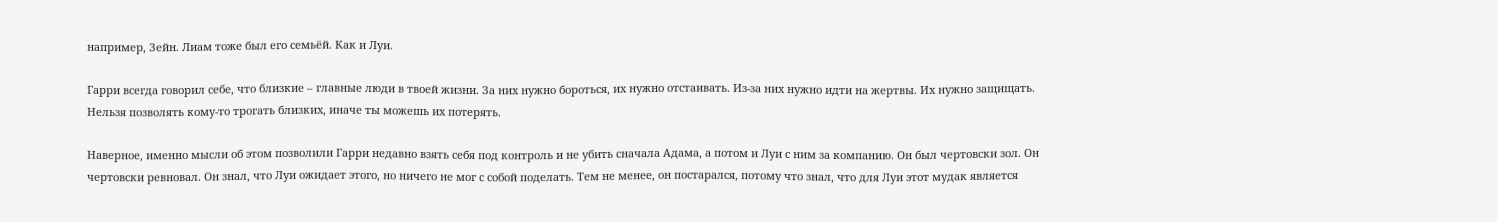например, Зейн. Лиам тоже был его семьёй. Как и Луи.

Гарри всегда говорил себе, что близкие – главные люди в твоей жизни. За них нужно бороться, их нужно отстаивать. Из-за них нужно идти на жертвы. Их нужно защищать. Нельзя позволять кому-то трогать близких, иначе ты можешь их потерять.

Наверное, именно мысли об этом позволили Гарри недавно взять себя под контроль и не убить сначала Адама, а потом и Луи с ним за компанию. Он был чертовски зол. Он чертовски ревновал. Он знал, что Луи ожидает этого, но ничего не мог с собой поделать. Тем не менее, он постарался, потому что знал, что для Луи этот мудак является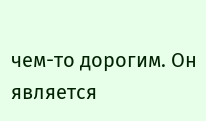чем-то дорогим. Он является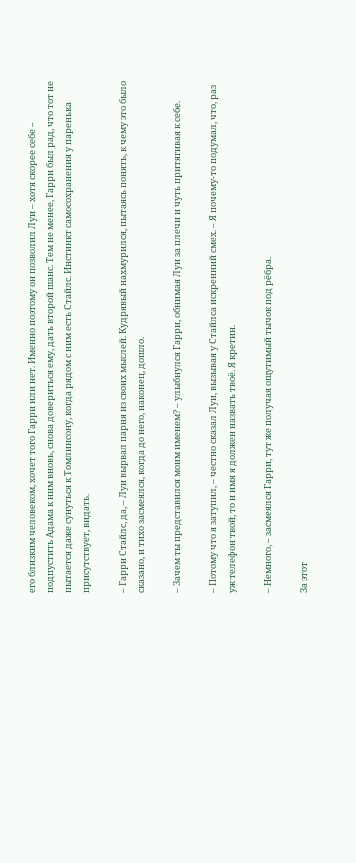его близким человеком, хочет того Гарри или нет. Именно поэтому он позволил Луи – хотя скорее себе – подпустить Адама к ним вновь, снова довериться ему, дать второй шанс. Тем не менее, Гарри был рад, что тот не пытается даже сунуться к Томлинсону, когда рядом с ним есть Стайлс. Инстинкт самосохранения у паренька присутствует, видать.

– Гарри Стайлс, да, – Луи вырвал парня из своих мыслей. Кудрявый нахмурился, пытаясь понять, к чему это было сказано, и тихо засмеялся, когда до него, наконец, дошло.

– Зачем ты представился моим именем? – улыбнулся Гарри, обнимая Луи за плечи и чуть притягивая к себе.

– Потому что я затупил, – честно сказал Луи, вызывая у Стайлса искренний смех. – Я почему-то подумал, что, раз уж телефон твой, то и имя я должен назвать твоё. Я кретин.

– Немного, – засмеялся Гарри, тут же получая ощутимый тычок под рёбра.

За этот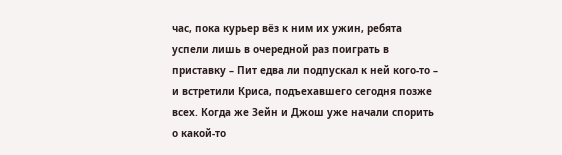час, пока курьер вёз к ним их ужин, ребята успели лишь в очередной раз поиграть в приставку – Пит едва ли подпускал к ней кого-то – и встретили Криса, подъехавшего сегодня позже всех. Когда же Зейн и Джош уже начали спорить о какой-то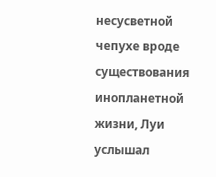несусветной чепухе вроде существования инопланетной жизни, Луи услышал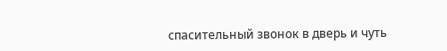спасительный звонок в дверь и чуть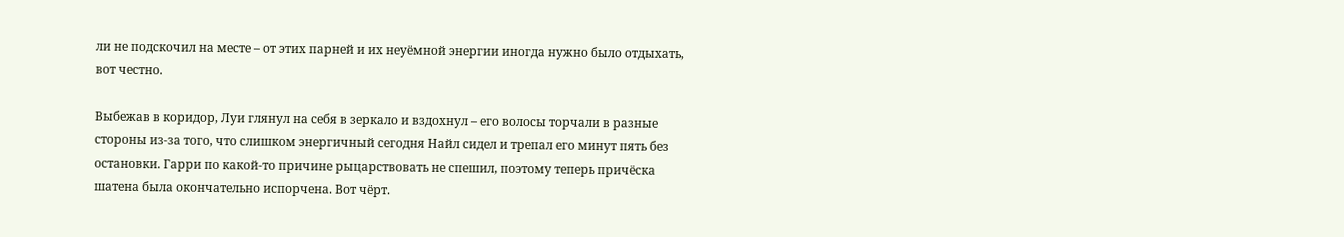ли не подскочил на месте – от этих парней и их неуёмной энергии иногда нужно было отдыхать, вот честно.

Выбежав в коридор, Луи глянул на себя в зеркало и вздохнул – его волосы торчали в разные стороны из-за того, что слишком энергичный сегодня Найл сидел и трепал его минут пять без остановки. Гарри по какой-то причине рыцарствовать не спешил, поэтому теперь причёска шатена была окончательно испорчена. Вот чёрт.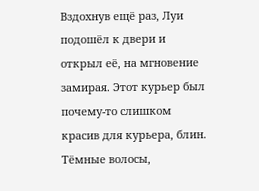Вздохнув ещё раз, Луи подошёл к двери и открыл её, на мгновение замирая. Этот курьер был почему-то слишком красив для курьера, блин. Тёмные волосы,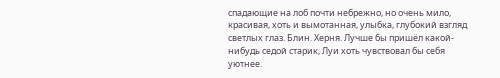спадающие на лоб почти небрежно, но очень мило, красивая, хоть и вымотанная, улыбка, глубокий взгляд светлых глаз. Блин. Херня. Лучше бы пришёл какой-нибудь седой старик, Луи хоть чувствовал бы себя уютнее.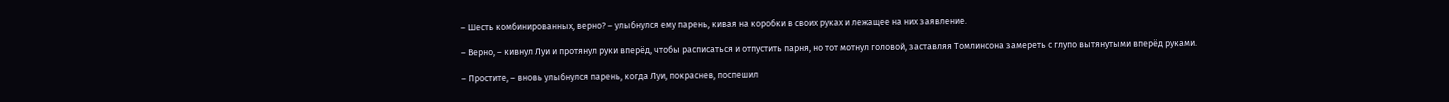– Шесть комбинированных, верно? – улыбнулся ему парень, кивая на коробки в своих руках и лежащее на них заявление.

– Верно, – кивнул Луи и протянул руки вперёд, чтобы расписаться и отпустить парня, но тот мотнул головой, заставляя Томлинсона замереть с глупо вытянутыми вперёд руками.

– Простите, – вновь улыбнулся парень, когда Луи, покраснев, поспешил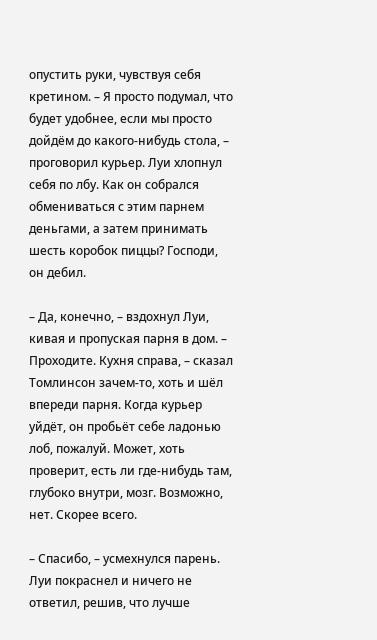опустить руки, чувствуя себя кретином. – Я просто подумал, что будет удобнее, если мы просто дойдём до какого-нибудь стола, – проговорил курьер. Луи хлопнул себя по лбу. Как он собрался обмениваться с этим парнем деньгами, а затем принимать шесть коробок пиццы? Господи, он дебил.

– Да, конечно, – вздохнул Луи, кивая и пропуская парня в дом. – Проходите. Кухня справа, – сказал Томлинсон зачем-то, хоть и шёл впереди парня. Когда курьер уйдёт, он пробьёт себе ладонью лоб, пожалуй. Может, хоть проверит, есть ли где-нибудь там, глубоко внутри, мозг. Возможно, нет. Скорее всего.

– Спасибо, – усмехнулся парень. Луи покраснел и ничего не ответил, решив, что лучше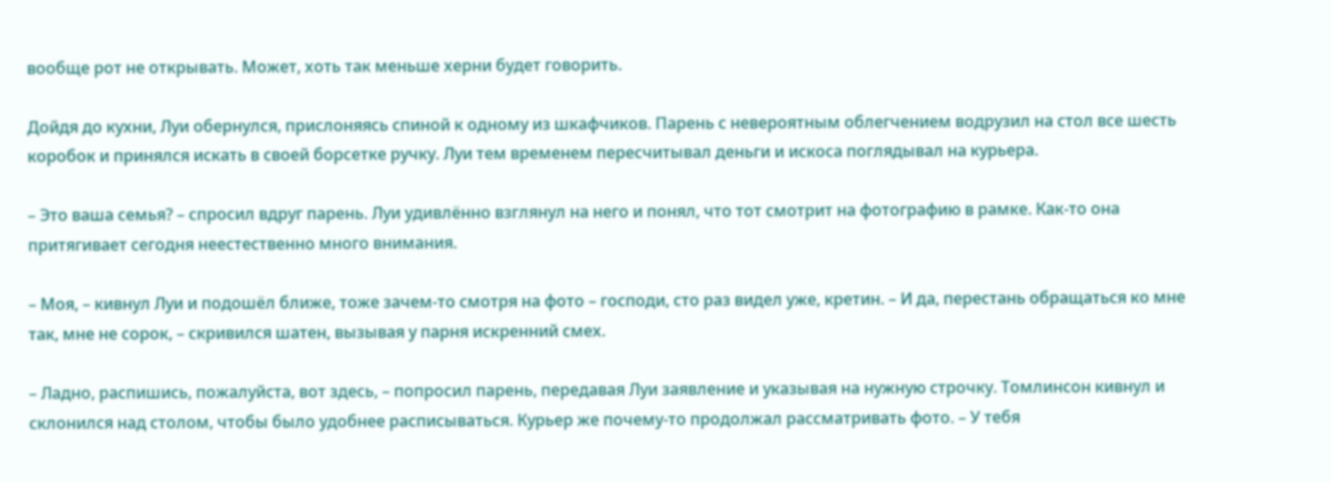вообще рот не открывать. Может, хоть так меньше херни будет говорить.

Дойдя до кухни, Луи обернулся, прислоняясь спиной к одному из шкафчиков. Парень с невероятным облегчением водрузил на стол все шесть коробок и принялся искать в своей борсетке ручку. Луи тем временем пересчитывал деньги и искоса поглядывал на курьера.

– Это ваша семья? – спросил вдруг парень. Луи удивлённо взглянул на него и понял, что тот смотрит на фотографию в рамке. Как-то она притягивает сегодня неестественно много внимания.

– Моя, – кивнул Луи и подошёл ближе, тоже зачем-то смотря на фото – господи, сто раз видел уже, кретин. – И да, перестань обращаться ко мне так, мне не сорок, – скривился шатен, вызывая у парня искренний смех.

– Ладно, распишись, пожалуйста, вот здесь, – попросил парень, передавая Луи заявление и указывая на нужную строчку. Томлинсон кивнул и склонился над столом, чтобы было удобнее расписываться. Курьер же почему-то продолжал рассматривать фото. – У тебя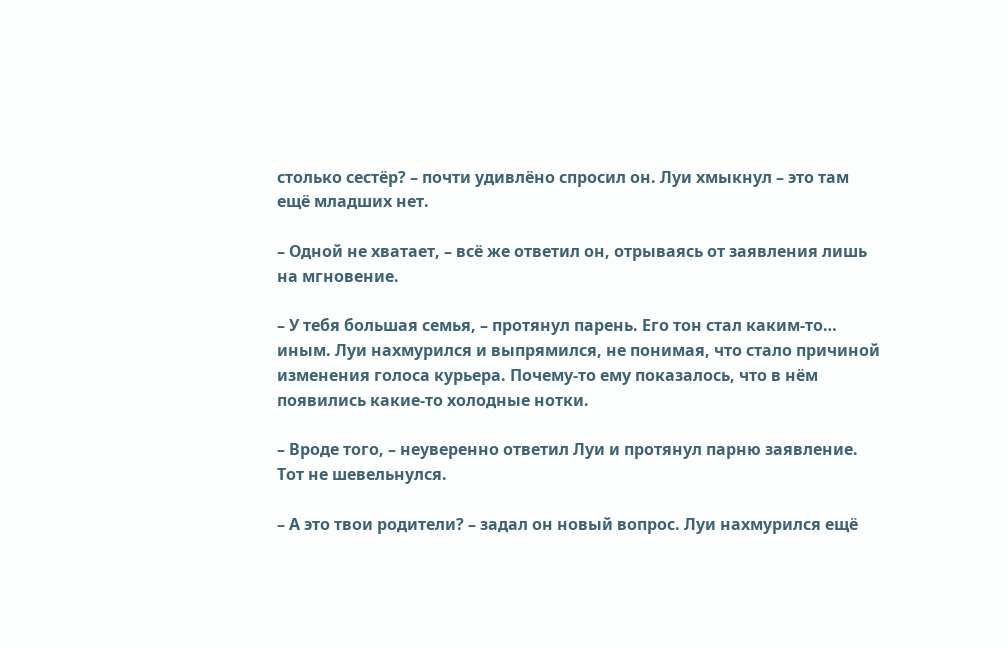столько сестёр? – почти удивлёно спросил он. Луи хмыкнул – это там ещё младших нет.

– Одной не хватает, – всё же ответил он, отрываясь от заявления лишь на мгновение.

– У тебя большая семья, – протянул парень. Его тон стал каким-то… иным. Луи нахмурился и выпрямился, не понимая, что стало причиной изменения голоса курьера. Почему-то ему показалось, что в нём появились какие-то холодные нотки.

– Вроде того, – неуверенно ответил Луи и протянул парню заявление. Тот не шевельнулся.

– А это твои родители? – задал он новый вопрос. Луи нахмурился ещё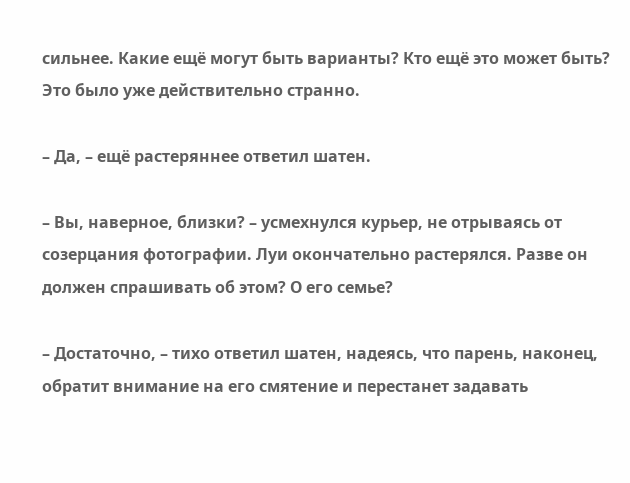сильнее. Какие ещё могут быть варианты? Кто ещё это может быть? Это было уже действительно странно.

– Да, – ещё растеряннее ответил шатен.

– Вы, наверное, близки? – усмехнулся курьер, не отрываясь от созерцания фотографии. Луи окончательно растерялся. Разве он должен спрашивать об этом? О его семье?

– Достаточно, – тихо ответил шатен, надеясь, что парень, наконец, обратит внимание на его смятение и перестанет задавать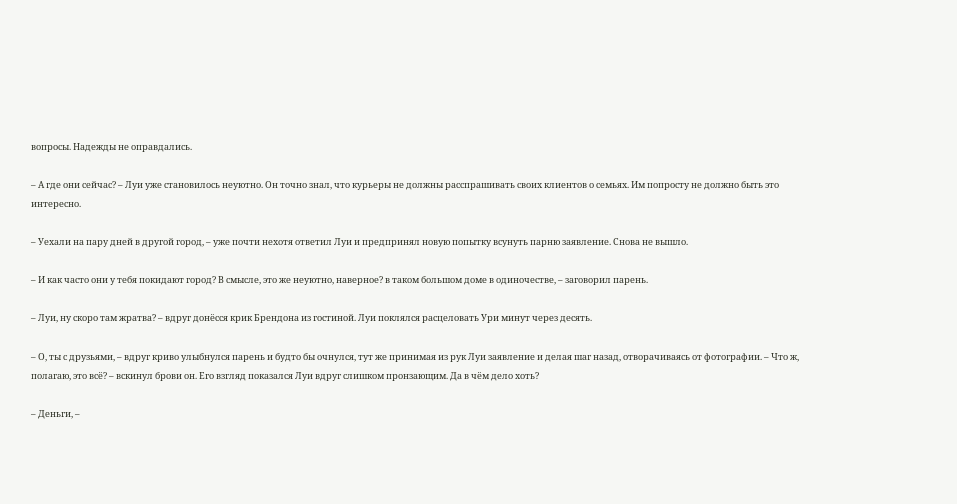вопросы. Надежды не оправдались.

– А где они сейчас? – Луи уже становилось неуютно. Он точно знал, что курьеры не должны расспрашивать своих клиентов о семьях. Им попросту не должно быть это интересно.

– Уехали на пару дней в другой город, – уже почти нехотя ответил Луи и предпринял новую попытку всунуть парню заявление. Снова не вышло.

– И как часто они у тебя покидают город? В смысле, это же неуютно, наверное? в таком большом доме в одиночестве, – заговорил парень.

– Луи, ну скоро там жратва? – вдруг донёсся крик Брендона из гостиной. Луи поклялся расцеловать Ури минут через десять.

– О, ты с друзьями, – вдруг криво улыбнулся парень и будто бы очнулся, тут же принимая из рук Луи заявление и делая шаг назад, отворачиваясь от фотографии. – Что ж, полагаю, это всё? – вскинул брови он. Его взгляд показался Луи вдруг слишком пронзающим. Да в чём дело хоть?

– Деньги, –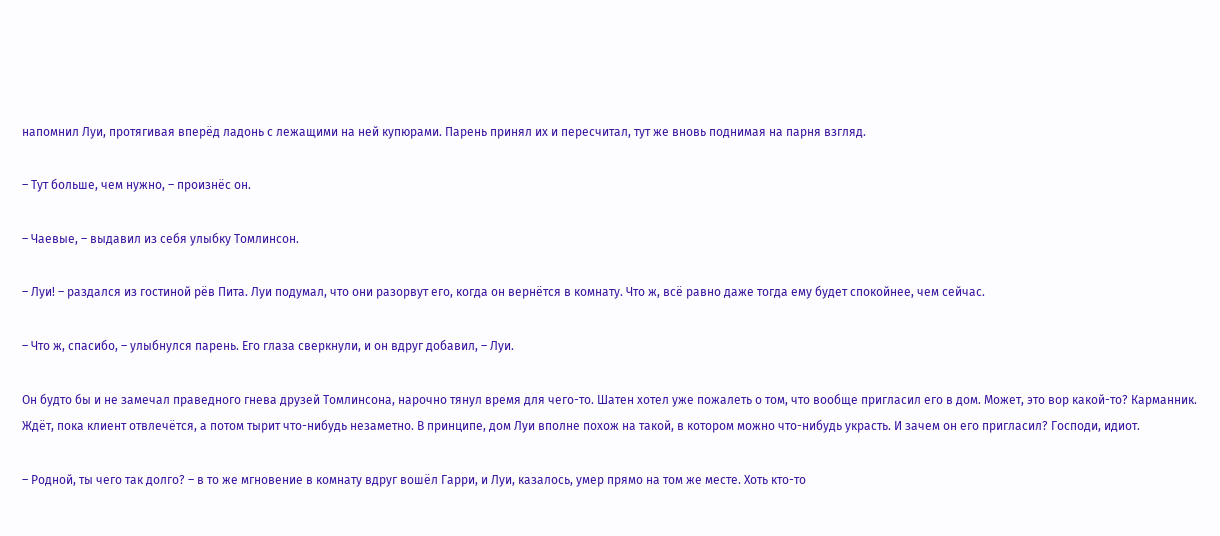напомнил Луи, протягивая вперёд ладонь с лежащими на ней купюрами. Парень принял их и пересчитал, тут же вновь поднимая на парня взгляд.

– Тут больше, чем нужно, – произнёс он.

– Чаевые, – выдавил из себя улыбку Томлинсон.

– Луи! – раздался из гостиной рёв Пита. Луи подумал, что они разорвут его, когда он вернётся в комнату. Что ж, всё равно даже тогда ему будет спокойнее, чем сейчас.

– Что ж, спасибо, – улыбнулся парень. Его глаза сверкнули, и он вдруг добавил, – Луи.

Он будто бы и не замечал праведного гнева друзей Томлинсона, нарочно тянул время для чего-то. Шатен хотел уже пожалеть о том, что вообще пригласил его в дом. Может, это вор какой-то? Карманник. Ждёт, пока клиент отвлечётся, а потом тырит что-нибудь незаметно. В принципе, дом Луи вполне похож на такой, в котором можно что-нибудь украсть. И зачем он его пригласил? Господи, идиот.

– Родной, ты чего так долго? – в то же мгновение в комнату вдруг вошёл Гарри, и Луи, казалось, умер прямо на том же месте. Хоть кто-то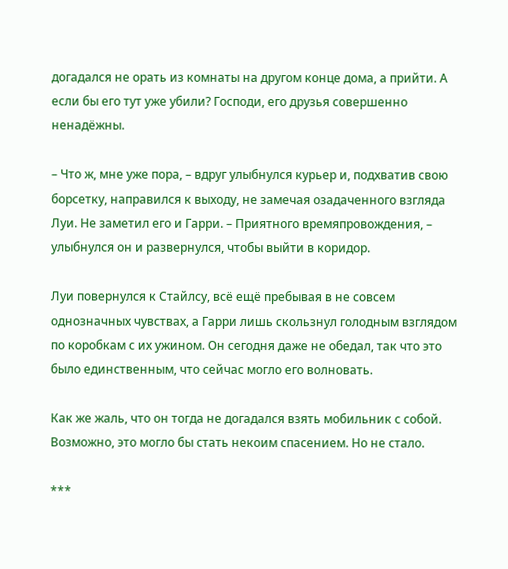догадался не орать из комнаты на другом конце дома, а прийти. А если бы его тут уже убили? Господи, его друзья совершенно ненадёжны.

– Что ж, мне уже пора, – вдруг улыбнулся курьер и, подхватив свою борсетку, направился к выходу, не замечая озадаченного взгляда Луи. Не заметил его и Гарри. – Приятного времяпровождения, – улыбнулся он и развернулся, чтобы выйти в коридор.

Луи повернулся к Стайлсу, всё ещё пребывая в не совсем однозначных чувствах, а Гарри лишь скользнул голодным взглядом по коробкам с их ужином. Он сегодня даже не обедал, так что это было единственным, что сейчас могло его волновать.

Как же жаль, что он тогда не догадался взять мобильник с собой. Возможно, это могло бы стать некоим спасением. Но не стало.

***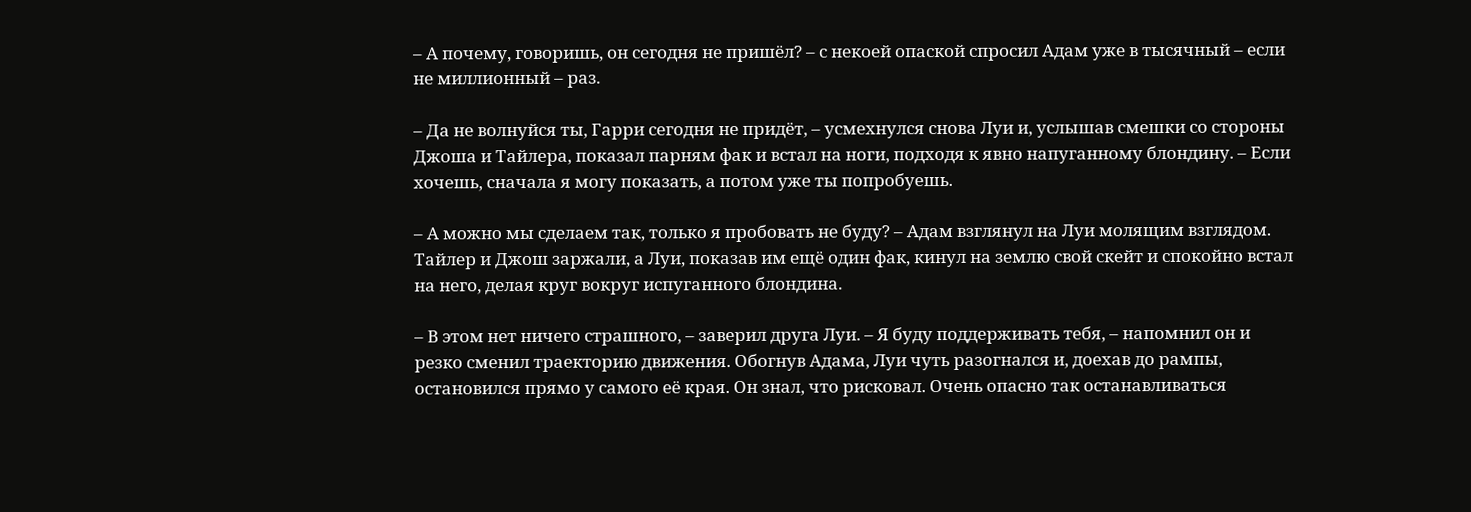– А почему, говоришь, он сегодня не пришёл? – с некоей опаской спросил Адам уже в тысячный – если не миллионный – раз.

– Да не волнуйся ты, Гарри сегодня не придёт, – усмехнулся снова Луи и, услышав смешки со стороны Джоша и Тайлера, показал парням фак и встал на ноги, подходя к явно напуганному блондину. – Если хочешь, сначала я могу показать, а потом уже ты попробуешь.

– А можно мы сделаем так, только я пробовать не буду? – Адам взглянул на Луи молящим взглядом. Тайлер и Джош заржали, а Луи, показав им ещё один фак, кинул на землю свой скейт и спокойно встал на него, делая круг вокруг испуганного блондина.

– В этом нет ничего страшного, – заверил друга Луи. – Я буду поддерживать тебя, – напомнил он и резко сменил траекторию движения. Обогнув Адама, Луи чуть разогнался и, доехав до рампы, остановился прямо у самого её края. Он знал, что рисковал. Очень опасно так останавливаться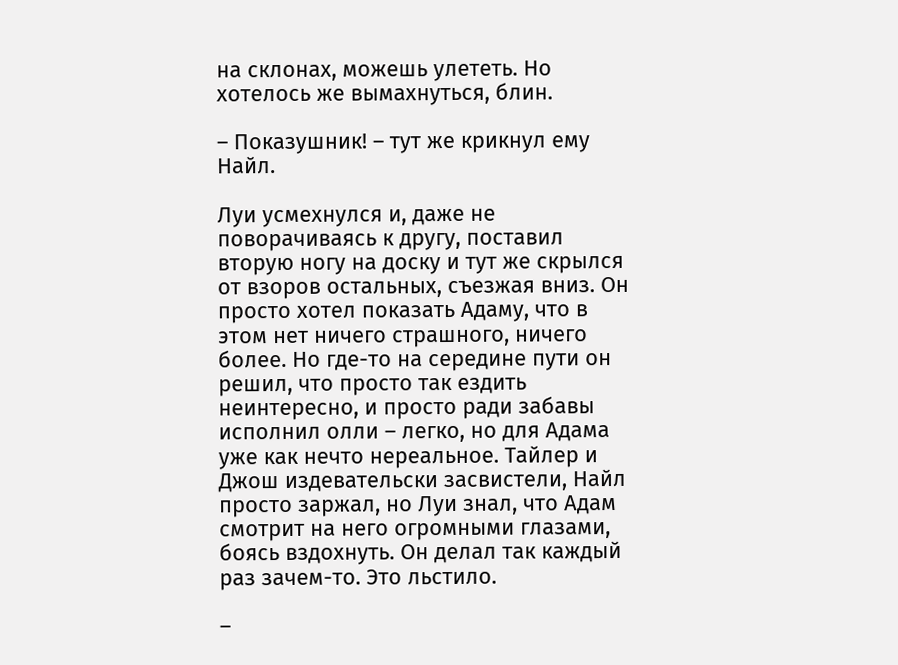на склонах, можешь улететь. Но хотелось же вымахнуться, блин.

– Показушник! – тут же крикнул ему Найл.

Луи усмехнулся и, даже не поворачиваясь к другу, поставил вторую ногу на доску и тут же скрылся от взоров остальных, съезжая вниз. Он просто хотел показать Адаму, что в этом нет ничего страшного, ничего более. Но где-то на середине пути он решил, что просто так ездить неинтересно, и просто ради забавы исполнил олли – легко, но для Адама уже как нечто нереальное. Тайлер и Джош издевательски засвистели, Найл просто заржал, но Луи знал, что Адам смотрит на него огромными глазами, боясь вздохнуть. Он делал так каждый раз зачем-то. Это льстило.

–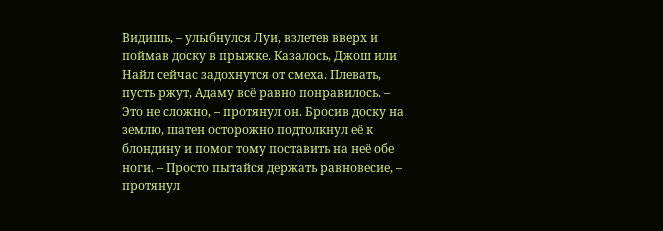Видишь, – улыбнулся Луи, взлетев вверх и поймав доску в прыжке. Казалось, Джош или Найл сейчас задохнутся от смеха. Плевать, пусть ржут, Адаму всё равно понравилось. – Это не сложно, – протянул он. Бросив доску на землю, шатен осторожно подтолкнул её к блондину и помог тому поставить на неё обе ноги. – Просто пытайся держать равновесие, – протянул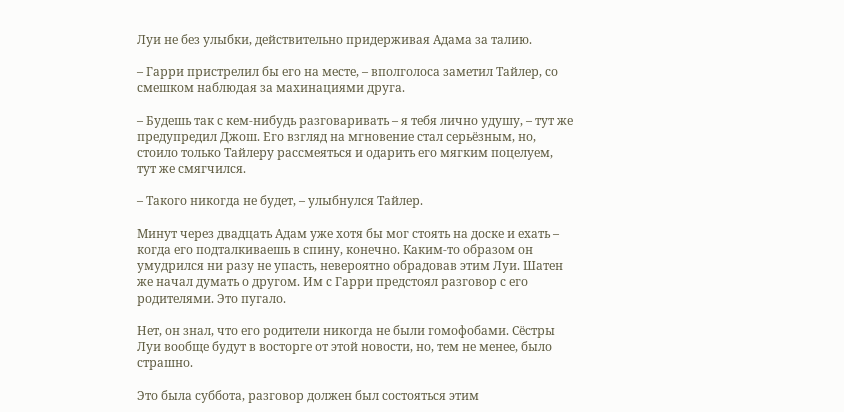Луи не без улыбки, действительно придерживая Адама за талию.

– Гарри пристрелил бы его на месте, – вполголоса заметил Тайлер, со смешком наблюдая за махинациями друга.

– Будешь так с кем-нибудь разговаривать – я тебя лично удушу, – тут же предупредил Джош. Его взгляд на мгновение стал серьёзным, но, стоило только Тайлеру рассмеяться и одарить его мягким поцелуем, тут же смягчился.

– Такого никогда не будет, – улыбнулся Тайлер.

Минут через двадцать Адам уже хотя бы мог стоять на доске и ехать – когда его подталкиваешь в спину, конечно. Каким-то образом он умудрился ни разу не упасть, невероятно обрадовав этим Луи. Шатен же начал думать о другом. Им с Гарри предстоял разговор с его родителями. Это пугало.

Нет, он знал, что его родители никогда не были гомофобами. Сёстры Луи вообще будут в восторге от этой новости, но, тем не менее, было страшно.

Это была суббота, разговор должен был состояться этим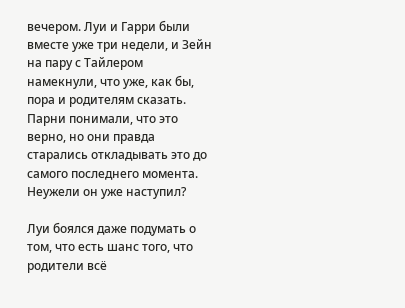вечером. Луи и Гарри были вместе уже три недели, и Зейн на пару с Тайлером намекнули, что уже, как бы, пора и родителям сказать. Парни понимали, что это верно, но они правда старались откладывать это до самого последнего момента. Неужели он уже наступил?

Луи боялся даже подумать о том, что есть шанс того, что родители всё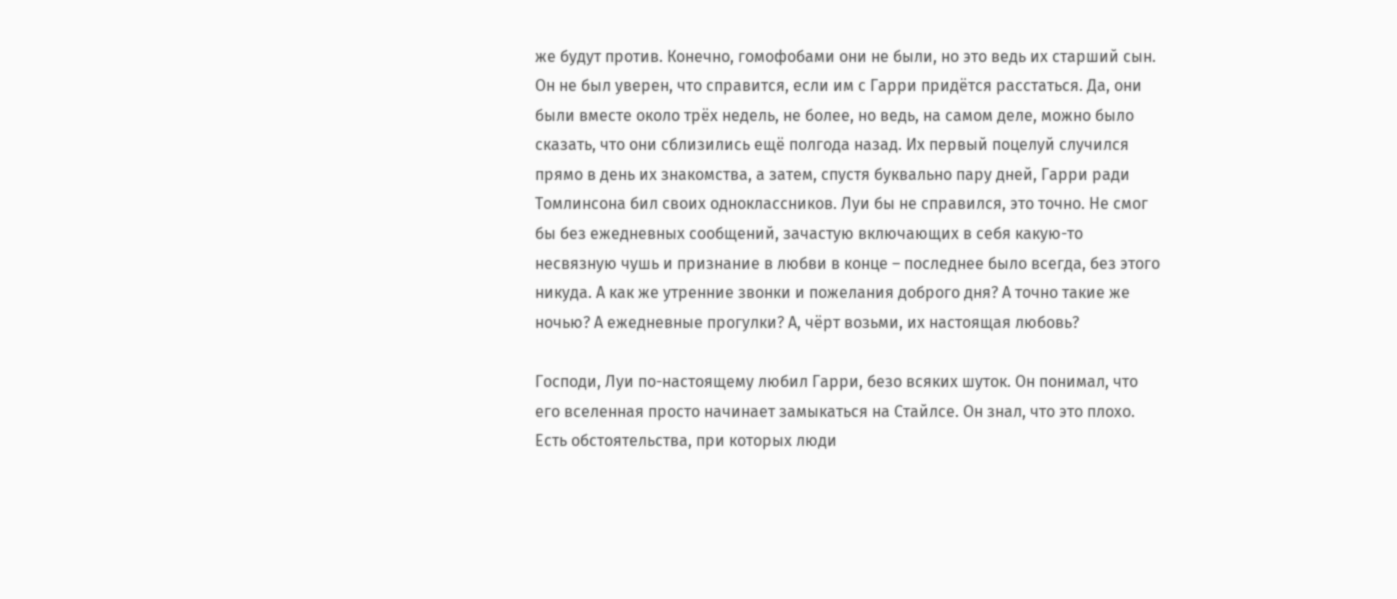же будут против. Конечно, гомофобами они не были, но это ведь их старший сын. Он не был уверен, что справится, если им с Гарри придётся расстаться. Да, они были вместе около трёх недель, не более, но ведь, на самом деле, можно было сказать, что они сблизились ещё полгода назад. Их первый поцелуй случился прямо в день их знакомства, а затем, спустя буквально пару дней, Гарри ради Томлинсона бил своих одноклассников. Луи бы не справился, это точно. Не смог бы без ежедневных сообщений, зачастую включающих в себя какую-то несвязную чушь и признание в любви в конце – последнее было всегда, без этого никуда. А как же утренние звонки и пожелания доброго дня? А точно такие же ночью? А ежедневные прогулки? А, чёрт возьми, их настоящая любовь?

Господи, Луи по-настоящему любил Гарри, безо всяких шуток. Он понимал, что его вселенная просто начинает замыкаться на Стайлсе. Он знал, что это плохо. Есть обстоятельства, при которых люди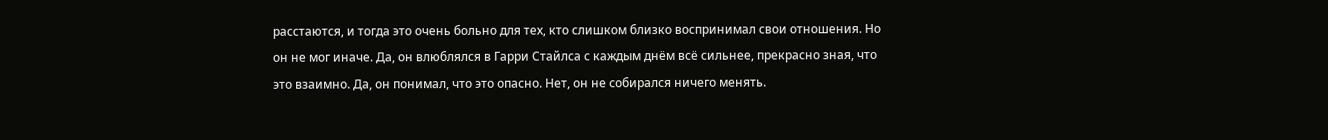расстаются, и тогда это очень больно для тех, кто слишком близко воспринимал свои отношения. Но он не мог иначе. Да, он влюблялся в Гарри Стайлса с каждым днём всё сильнее, прекрасно зная, что это взаимно. Да, он понимал, что это опасно. Нет, он не собирался ничего менять.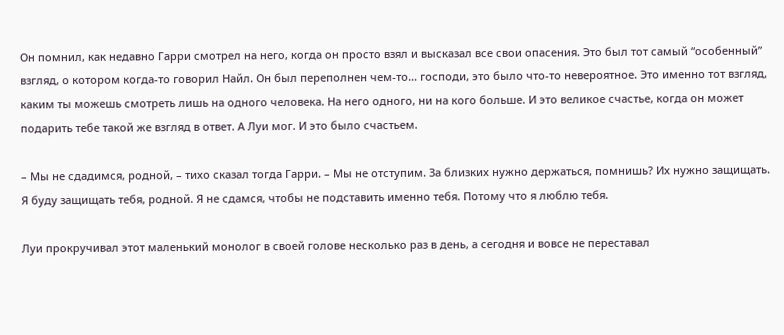Он помнил, как недавно Гарри смотрел на него, когда он просто взял и высказал все свои опасения. Это был тот самый “особенный” взгляд, о котором когда-то говорил Найл. Он был переполнен чем-то… господи, это было что-то невероятное. Это именно тот взгляд, каким ты можешь смотреть лишь на одного человека. На него одного, ни на кого больше. И это великое счастье, когда он может подарить тебе такой же взгляд в ответ. А Луи мог. И это было счастьем.

– Мы не сдадимся, родной, – тихо сказал тогда Гарри. – Мы не отступим. За близких нужно держаться, помнишь? Их нужно защищать. Я буду защищать тебя, родной. Я не сдамся, чтобы не подставить именно тебя. Потому что я люблю тебя.

Луи прокручивал этот маленький монолог в своей голове несколько раз в день, а сегодня и вовсе не переставал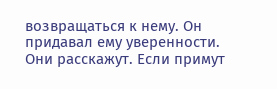возвращаться к нему. Он придавал ему уверенности. Они расскажут. Если примут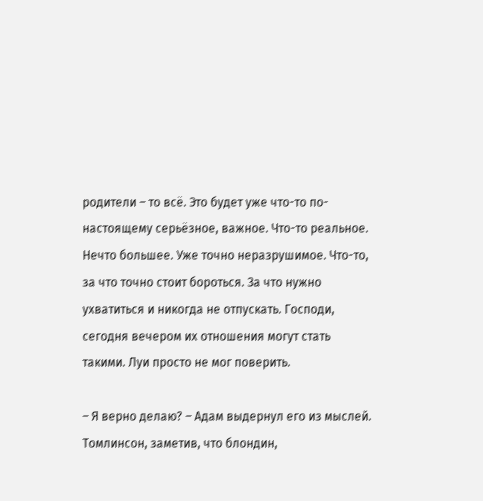родители – то всё. Это будет уже что-то по-настоящему серьёзное, важное. Что-то реальное. Нечто большее. Уже точно неразрушимое. Что-то, за что точно стоит бороться. За что нужно ухватиться и никогда не отпускать. Господи, сегодня вечером их отношения могут стать такими. Луи просто не мог поверить.

– Я верно делаю? – Адам выдернул его из мыслей. Томлинсон, заметив, что блондин,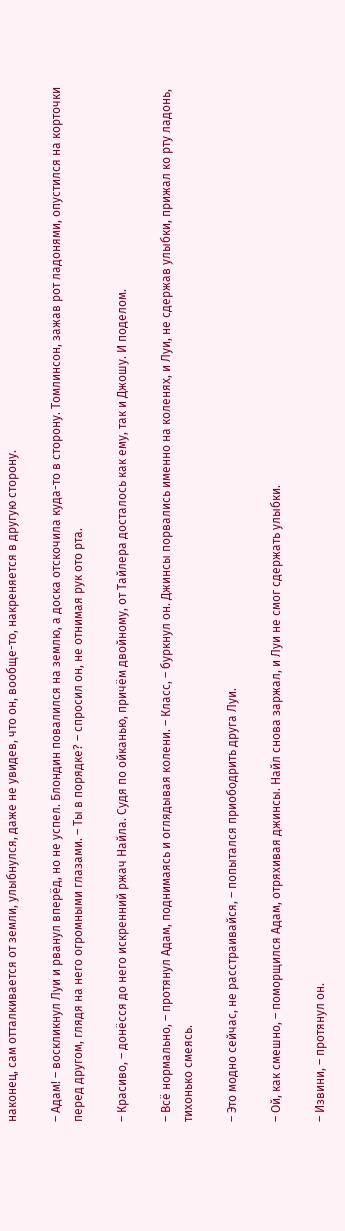наконец, сам отталкивается от земли, улыбнулся, даже не увидев, что он, вообще-то, накреняется в другую сторону.

– Адам! – воскликнул Луи и рванул вперёд, но не успел. Блондин повалился на землю, а доска отскочила куда-то в сторону. Томлинсон, зажав рот ладонями, опустился на корточки перед другом, глядя на него огромными глазами. – Ты в порядке? – спросил он, не отнимая рук ото рта.

– Красиво, – донёсся до него искренний ржач Найла. Судя по ойканью, причём двойному, от Тайлера досталось как ему, так и Джошу. И поделом.

– Всё нормально, – протянул Адам, поднимаясь и оглядывая колени. – Класс, – буркнул он. Джинсы порвались именно на коленях, и Луи, не сдержав улыбки, прижал ко рту ладонь, тихонько смеясь.

– Это модно сейчас, не расстраивайся, – попытался приободрить друга Луи.

– Ой, как смешно, – поморщился Адам, отряхивая джинсы. Найл снова заржал, и Луи не смог сдержать улыбки.

– Извини, – протянул он.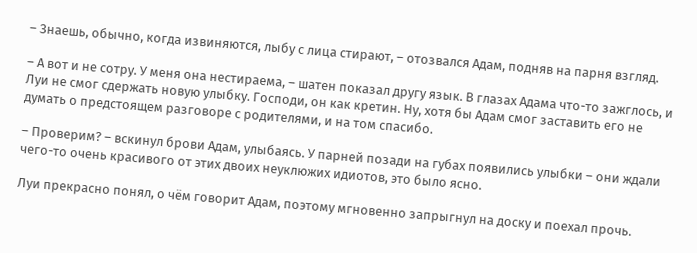– Знаешь, обычно, когда извиняются, лыбу с лица стирают, – отозвался Адам, подняв на парня взгляд.

– А вот и не сотру. У меня она нестираема, – шатен показал другу язык. В глазах Адама что-то зажглось, и Луи не смог сдержать новую улыбку. Господи, он как кретин. Ну, хотя бы Адам смог заставить его не думать о предстоящем разговоре с родителями, и на том спасибо.

– Проверим? – вскинул брови Адам, улыбаясь. У парней позади на губах появились улыбки – они ждали чего-то очень красивого от этих двоих неуклюжих идиотов, это было ясно.

Луи прекрасно понял, о чём говорит Адам, поэтому мгновенно запрыгнул на доску и поехал прочь.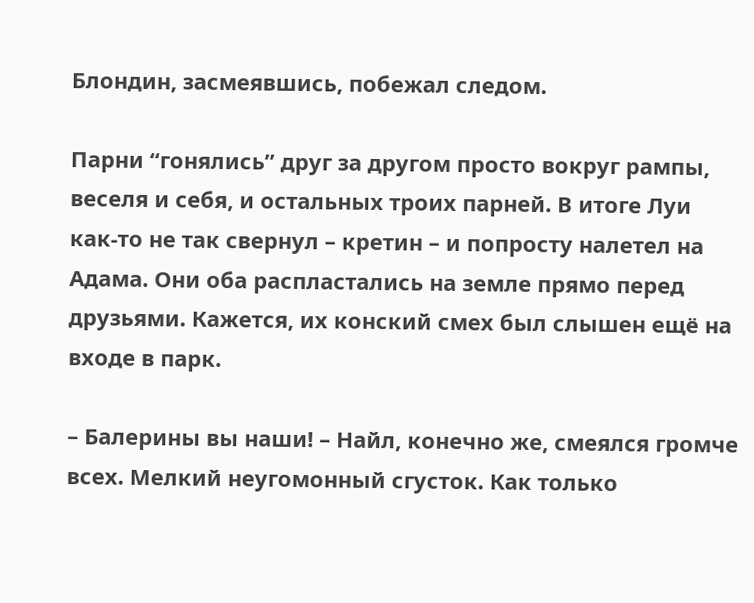Блондин, засмеявшись, побежал следом.

Парни “гонялись” друг за другом просто вокруг рампы, веселя и себя, и остальных троих парней. В итоге Луи как-то не так свернул – кретин – и попросту налетел на Адама. Они оба распластались на земле прямо перед друзьями. Кажется, их конский смех был слышен ещё на входе в парк.

– Балерины вы наши! – Найл, конечно же, смеялся громче всех. Мелкий неугомонный сгусток. Как только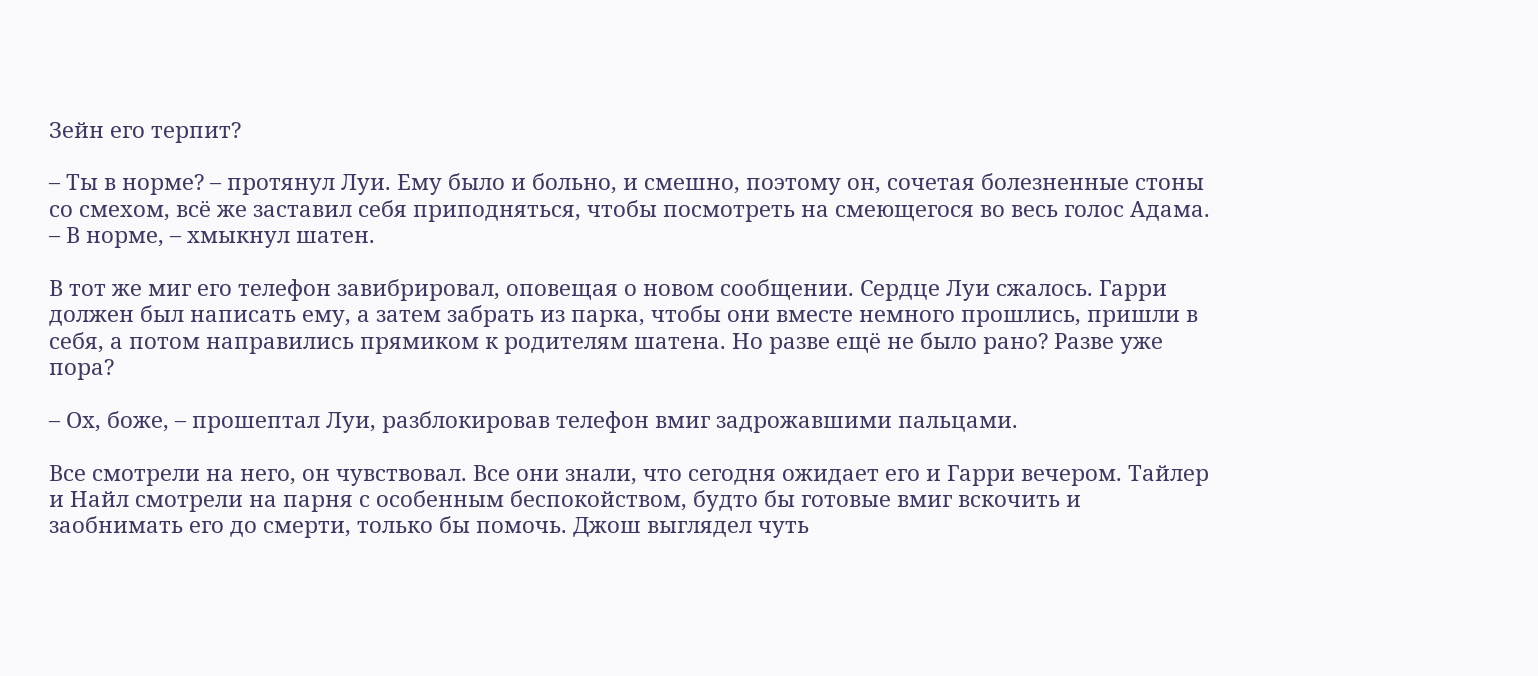Зейн его терпит?

– Ты в норме? – протянул Луи. Ему было и больно, и смешно, поэтому он, сочетая болезненные стоны со смехом, всё же заставил себя приподняться, чтобы посмотреть на смеющегося во весь голос Адама. – В норме, – хмыкнул шатен.

В тот же миг его телефон завибрировал, оповещая о новом сообщении. Сердце Луи сжалось. Гарри должен был написать ему, а затем забрать из парка, чтобы они вместе немного прошлись, пришли в себя, а потом направились прямиком к родителям шатена. Но разве ещё не было рано? Разве уже пора?

– Ох, боже, – прошептал Луи, разблокировав телефон вмиг задрожавшими пальцами.

Все смотрели на него, он чувствовал. Все они знали, что сегодня ожидает его и Гарри вечером. Тайлер и Найл смотрели на парня с особенным беспокойством, будто бы готовые вмиг вскочить и заобнимать его до смерти, только бы помочь. Джош выглядел чуть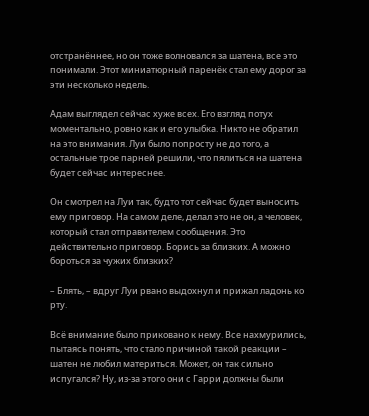отстранённее, но он тоже волновался за шатена, все это понимали. Этот миниатюрный паренёк стал ему дорог за эти несколько недель.

Адам выглядел сейчас хуже всех. Его взгляд потух моментально, ровно как и его улыбка. Никто не обратил на это внимания. Луи было попросту не до того, а остальные трое парней решили, что пялиться на шатена будет сейчас интереснее.

Он смотрел на Луи так, будто тот сейчас будет выносить ему приговор. На самом деле, делал это не он, а человек, который стал отправителем сообщения. Это действительно приговор. Борись за близких. А можно бороться за чужих близких?

– Блять, – вдруг Луи рвано выдохнул и прижал ладонь ко рту.

Всё внимание было приковано к нему. Все нахмурились, пытаясь понять, что стало причиной такой реакции – шатен не любил материться. Может, он так сильно испугался? Ну, из-за этого они с Гарри должны были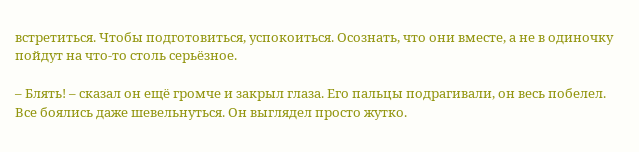встретиться. Чтобы подготовиться, успокоиться. Осознать, что они вместе, а не в одиночку пойдут на что-то столь серьёзное.

– Блять! – сказал он ещё громче и закрыл глаза. Его пальцы подрагивали, он весь побелел. Все боялись даже шевельнуться. Он выглядел просто жутко.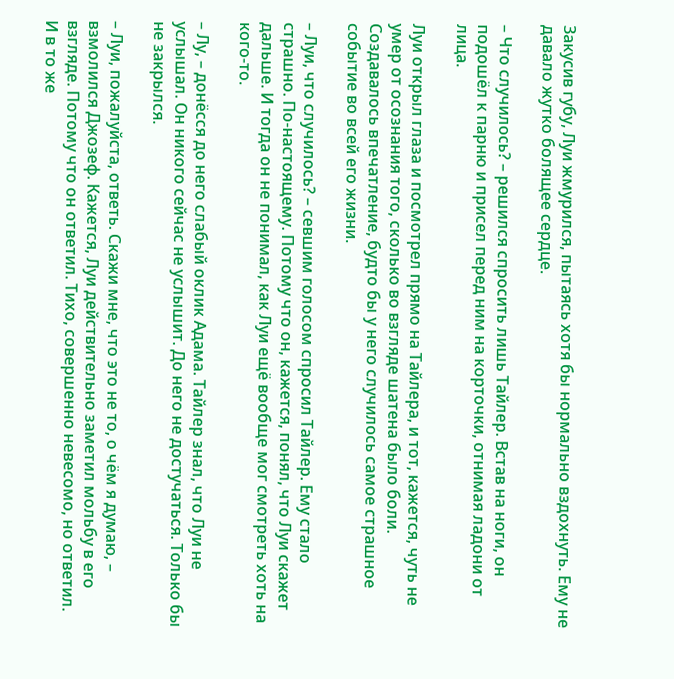Закусив губу, Луи жмурился, пытаясь хотя бы нормально вздохнуть. Ему не давало жутко болящее сердце.

– Что случилось? – решился спросить лишь Тайлер. Встав на ноги, он подошёл к парню и присел перед ним на корточки, отнимая ладони от лица.

Луи открыл глаза и посмотрел прямо на Тайлера, и тот, кажется, чуть не умер от осознания того, сколько во взгляде шатена было боли. Создавалось впечатление, будто бы у него случилось самое страшное событие во всей его жизни.

– Луи, что случилось? – севшим голосом спросил Тайлер. Ему стало страшно. По-настоящему. Потому что он, кажется, понял, что Луи скажет дальше. И тогда он не понимал, как Луи ещё вообще мог смотреть хоть на кого-то.

– Лу, – донёсся до него слабый оклик Адама. Тайлер знал, что Луи не услышал. Он никого сейчас не услышит. До него не достучаться. Только бы не закрылся.

– Луи, пожалуйста, ответь. Скажи мне, что это не то, о чём я думаю, – взмолился Джозеф. Кажется, Луи действительно заметил мольбу в его взгляде. Потому что он ответил. Тихо, совершенно невесомо, но ответил. И в то же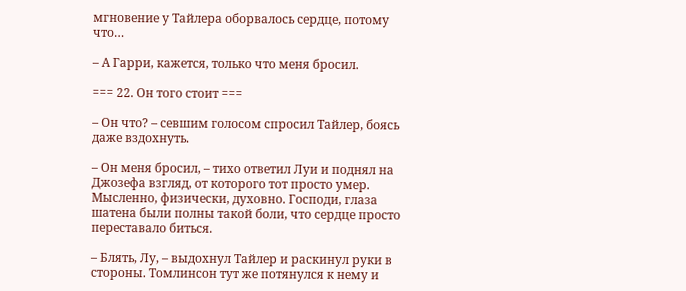мгновение у Тайлера оборвалось сердце, потому что…

– А Гарри, кажется, только что меня бросил.

=== 22. Он того стоит ===

– Он что? – севшим голосом спросил Тайлер, боясь даже вздохнуть.

– Он меня бросил, – тихо ответил Луи и поднял на Джозефа взгляд, от которого тот просто умер. Мысленно, физически, духовно. Господи, глаза шатена были полны такой боли, что сердце просто переставало биться.

– Блять, Лу, – выдохнул Тайлер и раскинул руки в стороны. Томлинсон тут же потянулся к нему и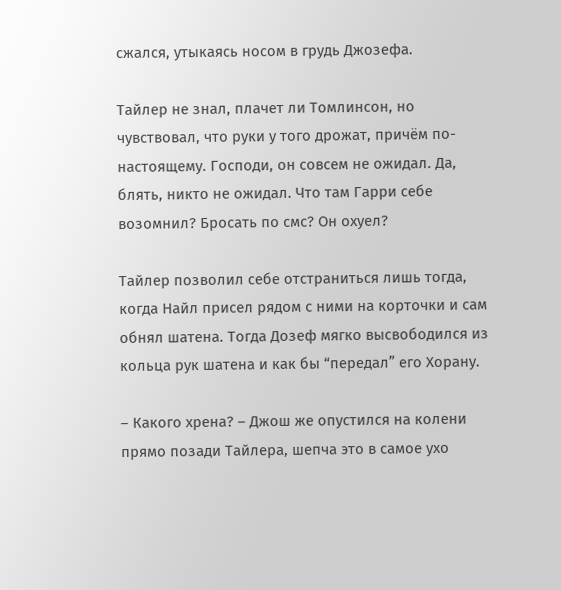сжался, утыкаясь носом в грудь Джозефа.

Тайлер не знал, плачет ли Томлинсон, но чувствовал, что руки у того дрожат, причём по-настоящему. Господи, он совсем не ожидал. Да, блять, никто не ожидал. Что там Гарри себе возомнил? Бросать по смс? Он охуел?

Тайлер позволил себе отстраниться лишь тогда, когда Найл присел рядом с ними на корточки и сам обнял шатена. Тогда Дозеф мягко высвободился из кольца рук шатена и как бы “передал” его Хорану.

– Какого хрена? – Джош же опустился на колени прямо позади Тайлера, шепча это в самое ухо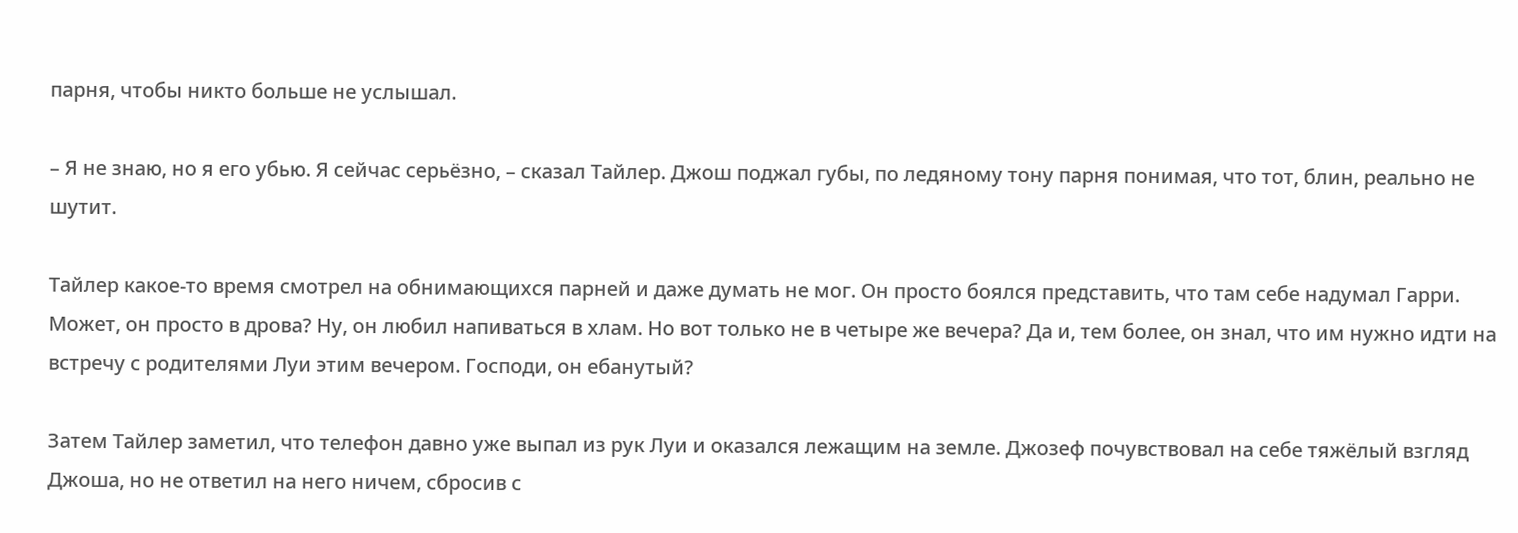парня, чтобы никто больше не услышал.

– Я не знаю, но я его убью. Я сейчас серьёзно, – сказал Тайлер. Джош поджал губы, по ледяному тону парня понимая, что тот, блин, реально не шутит.

Тайлер какое-то время смотрел на обнимающихся парней и даже думать не мог. Он просто боялся представить, что там себе надумал Гарри. Может, он просто в дрова? Ну, он любил напиваться в хлам. Но вот только не в четыре же вечера? Да и, тем более, он знал, что им нужно идти на встречу с родителями Луи этим вечером. Господи, он ебанутый?

Затем Тайлер заметил, что телефон давно уже выпал из рук Луи и оказался лежащим на земле. Джозеф почувствовал на себе тяжёлый взгляд Джоша, но не ответил на него ничем, сбросив с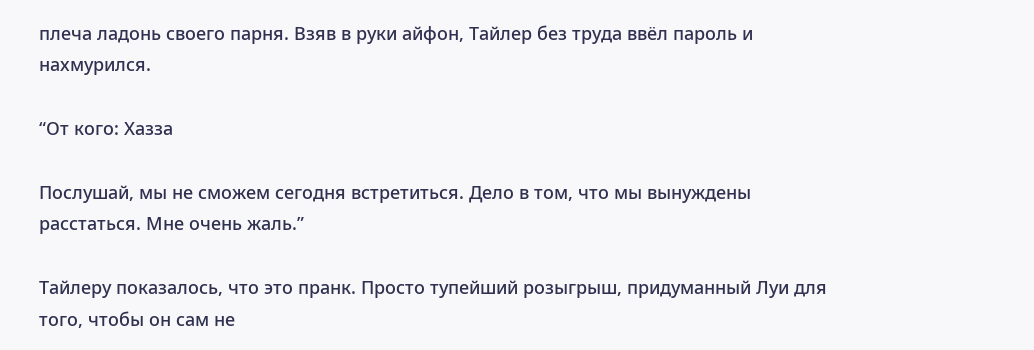плеча ладонь своего парня. Взяв в руки айфон, Тайлер без труда ввёл пароль и нахмурился.

“От кого: Хазза

Послушай, мы не сможем сегодня встретиться. Дело в том, что мы вынуждены расстаться. Мне очень жаль.”

Тайлеру показалось, что это пранк. Просто тупейший розыгрыш, придуманный Луи для того, чтобы он сам не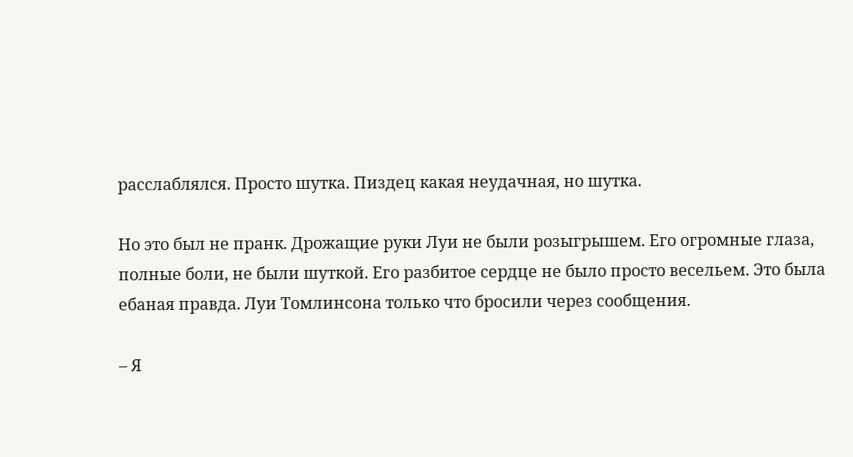расслаблялся. Просто шутка. Пиздец какая неудачная, но шутка.

Но это был не пранк. Дрожащие руки Луи не были розыгрышем. Его огромные глаза, полные боли, не были шуткой. Его разбитое сердце не было просто весельем. Это была ебаная правда. Луи Томлинсона только что бросили через сообщения.

– Я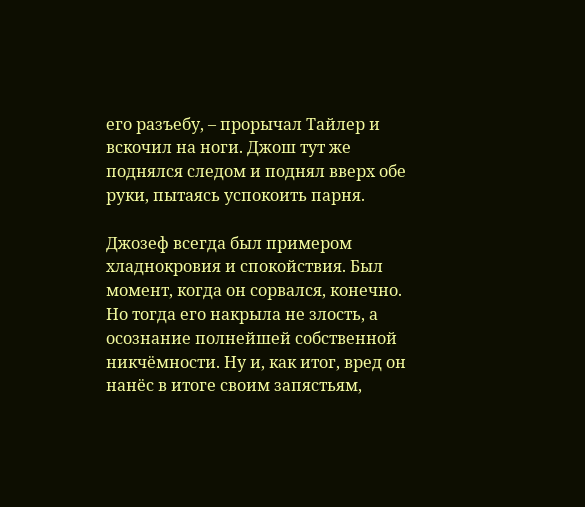его разъебу, – прорычал Тайлер и вскочил на ноги. Джош тут же поднялся следом и поднял вверх обе руки, пытаясь успокоить парня.

Джозеф всегда был примером хладнокровия и спокойствия. Был момент, когда он сорвался, конечно. Но тогда его накрыла не злость, а осознание полнейшей собственной никчёмности. Ну и, как итог, вред он нанёс в итоге своим запястьям,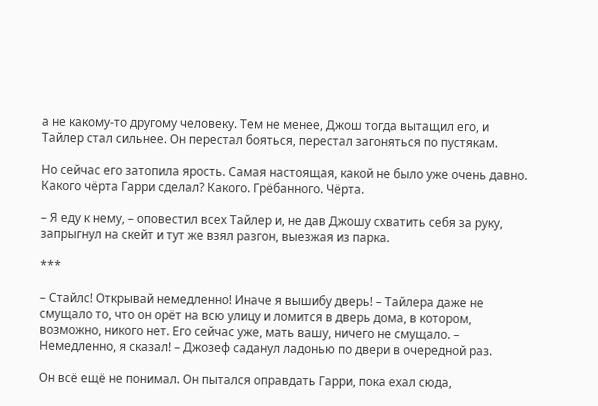а не какому-то другому человеку. Тем не менее, Джош тогда вытащил его, и Тайлер стал сильнее. Он перестал бояться, перестал загоняться по пустякам.

Но сейчас его затопила ярость. Самая настоящая, какой не было уже очень давно. Какого чёрта Гарри сделал? Какого. Грёбанного. Чёрта.

– Я еду к нему, – оповестил всех Тайлер и, не дав Джошу схватить себя за руку, запрыгнул на скейт и тут же взял разгон, выезжая из парка.

***

– Стайлс! Открывай немедленно! Иначе я вышибу дверь! – Тайлера даже не смущало то, что он орёт на всю улицу и ломится в дверь дома, в котором, возможно, никого нет. Его сейчас уже, мать вашу, ничего не смущало. – Немедленно, я сказал! – Джозеф саданул ладонью по двери в очередной раз.

Он всё ещё не понимал. Он пытался оправдать Гарри, пока ехал сюда,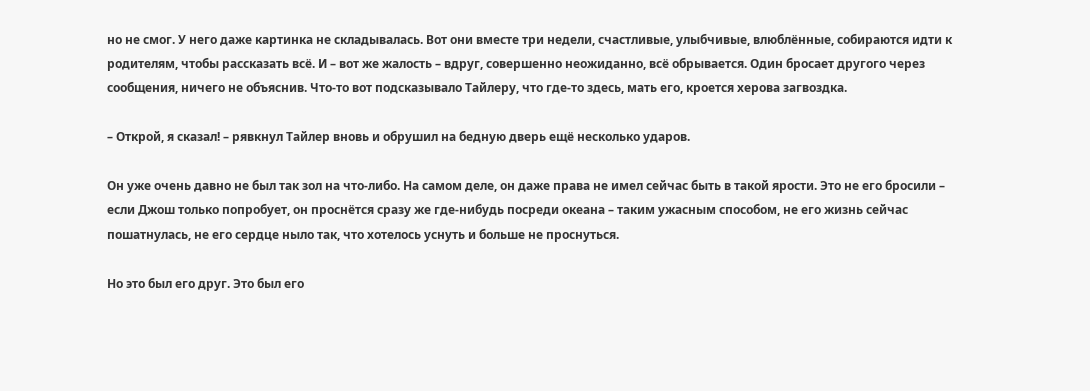но не смог. У него даже картинка не складывалась. Вот они вместе три недели, счастливые, улыбчивые, влюблённые, собираются идти к родителям, чтобы рассказать всё. И – вот же жалость – вдруг, совершенно неожиданно, всё обрывается. Один бросает другого через сообщения, ничего не объяснив. Что-то вот подсказывало Тайлеру, что где-то здесь, мать его, кроется херова загвоздка.

– Открой, я сказал! – рявкнул Тайлер вновь и обрушил на бедную дверь ещё несколько ударов.

Он уже очень давно не был так зол на что-либо. На самом деле, он даже права не имел сейчас быть в такой ярости. Это не его бросили – если Джош только попробует, он проснётся сразу же где-нибудь посреди океана – таким ужасным способом, не его жизнь сейчас пошатнулась, не его сердце ныло так, что хотелось уснуть и больше не проснуться.

Но это был его друг. Это был его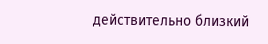действительно близкий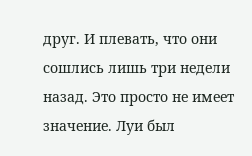друг. И плевать, что они сошлись лишь три недели назад. Это просто не имеет значение. Луи был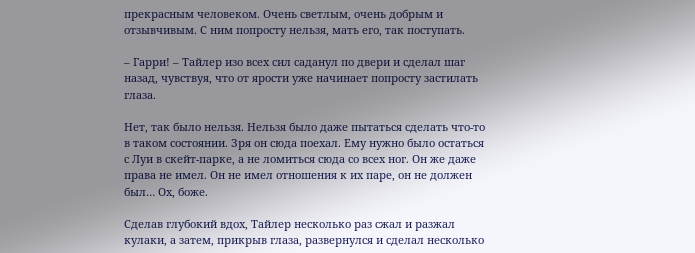прекрасным человеком. Очень светлым, очень добрым и отзывчивым. С ним попросту нельзя, мать его, так поступать.

– Гарри! – Тайлер изо всех сил саданул по двери и сделал шаг назад, чувствуя, что от ярости уже начинает попросту застилать глаза.

Нет, так было нельзя. Нельзя было даже пытаться сделать что-то в таком состоянии. Зря он сюда поехал. Ему нужно было остаться с Луи в скейт-парке, а не ломиться сюда со всех ног. Он же даже права не имел. Он не имел отношения к их паре, он не должен был… Ох, боже.

Сделав глубокий вдох, Тайлер несколько раз сжал и разжал кулаки, а затем, прикрыв глаза, развернулся и сделал несколько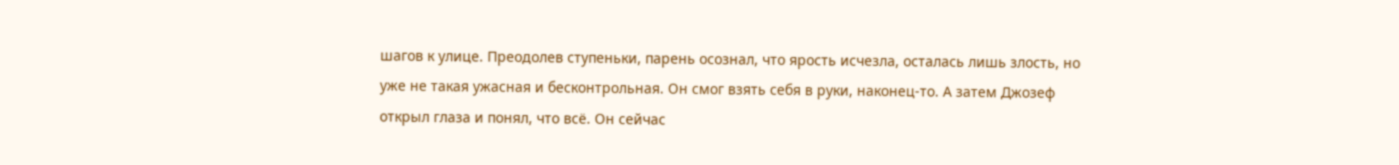шагов к улице. Преодолев ступеньки, парень осознал, что ярость исчезла, осталась лишь злость, но уже не такая ужасная и бесконтрольная. Он смог взять себя в руки, наконец-то. А затем Джозеф открыл глаза и понял, что всё. Он сейчас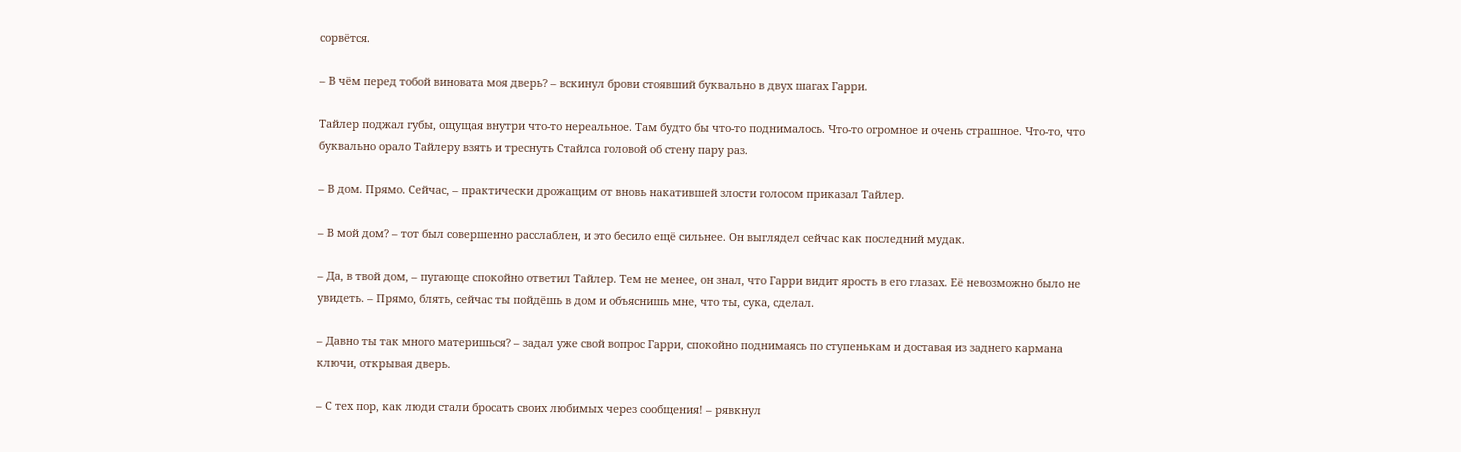сорвётся.

– В чём перед тобой виновата моя дверь? – вскинул брови стоявший буквально в двух шагах Гарри.

Тайлер поджал губы, ощущая внутри что-то нереальное. Там будто бы что-то поднималось. Что-то огромное и очень страшное. Что-то, что буквально орало Тайлеру взять и треснуть Стайлса головой об стену пару раз.

– В дом. Прямо. Сейчас, – практически дрожащим от вновь накатившей злости голосом приказал Тайлер.

– В мой дом? – тот был совершенно расслаблен, и это бесило ещё сильнее. Он выглядел сейчас как последний мудак.

– Да, в твой дом, – пугающе спокойно ответил Тайлер. Тем не менее, он знал, что Гарри видит ярость в его глазах. Её невозможно было не увидеть. – Прямо, блять, сейчас ты пойдёшь в дом и объяснишь мне, что ты, сука, сделал.

– Давно ты так много материшься? – задал уже свой вопрос Гарри, спокойно поднимаясь по ступенькам и доставая из заднего кармана ключи, открывая дверь.

– С тех пор, как люди стали бросать своих любимых через сообщения! – рявкнул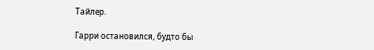Тайлер.

Гарри остановился, будто бы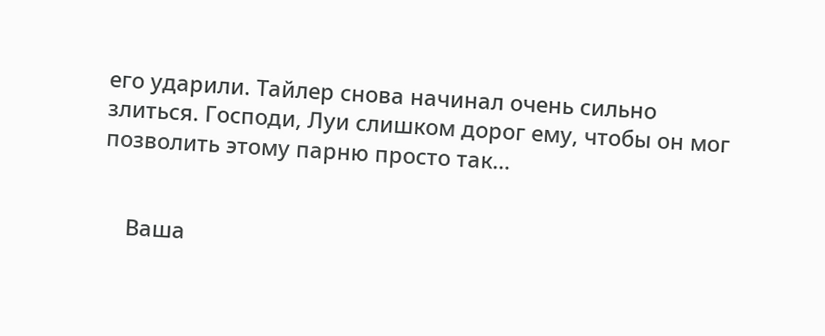его ударили. Тайлер снова начинал очень сильно злиться. Господи, Луи слишком дорог ему, чтобы он мог позволить этому парню просто так…


    Ваша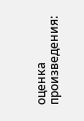оценка произведения: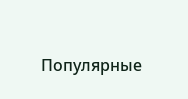Популярные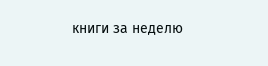книги за неделю